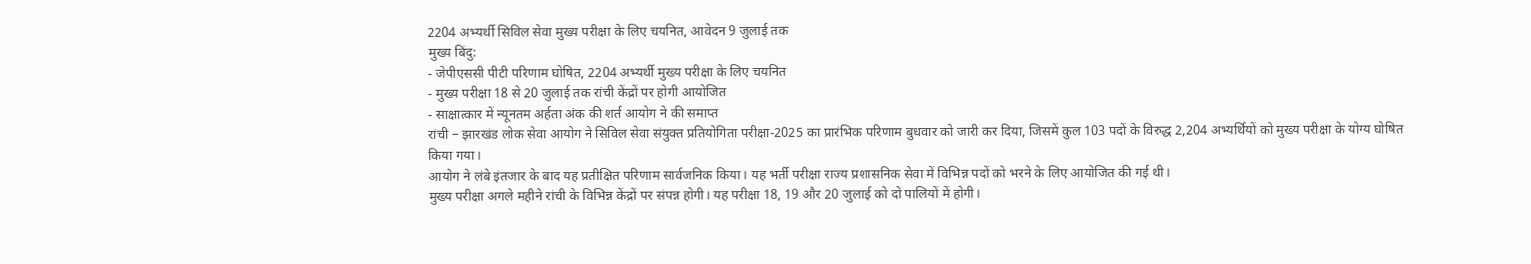2204 अभ्यर्थी सिविल सेवा मुख्य परीक्षा के लिए चयनित, आवेदन 9 जुलाई तक
मुख्य बिंदु:
- जेपीएससी पीटी परिणाम घोषित, 2204 अभ्यर्थी मुख्य परीक्षा के लिए चयनित
- मुख्य परीक्षा 18 से 20 जुलाई तक रांची केंद्रों पर होगी आयोजित
- साक्षात्कार में न्यूनतम अर्हता अंक की शर्त आयोग ने की समाप्त
रांची – झारखंड लोक सेवा आयोग ने सिविल सेवा संयुक्त प्रतियोगिता परीक्षा-2025 का प्रारंभिक परिणाम बुधवार को जारी कर दिया, जिसमें कुल 103 पदों के विरुद्ध 2,204 अभ्यर्थियों को मुख्य परीक्षा के योग्य घोषित किया गया।
आयोग ने लंबे इंतजार के बाद यह प्रतीक्षित परिणाम सार्वजनिक किया। यह भर्ती परीक्षा राज्य प्रशासनिक सेवा में विभिन्न पदों को भरने के लिए आयोजित की गई थी।
मुख्य परीक्षा अगले महीने रांची के विभिन्न केंद्रों पर संपन्न होगी। यह परीक्षा 18, 19 और 20 जुलाई को दो पालियों में होगी।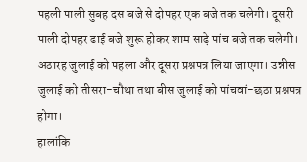पहली पाली सुबह दस बजे से दोपहर एक बजे तक चलेगी। दूसरी पाली दोपहर ढाई बजे शुरू होकर शाम साढ़े पांच बजे तक चलेगी।
अठारह जुलाई को पहला और दूसरा प्रश्नपत्र लिया जाएगा। उन्नीस जुलाई को तीसरा-चौथा तथा बीस जुलाई को पांचवां-छठा प्रश्नपत्र होगा।
हालांकि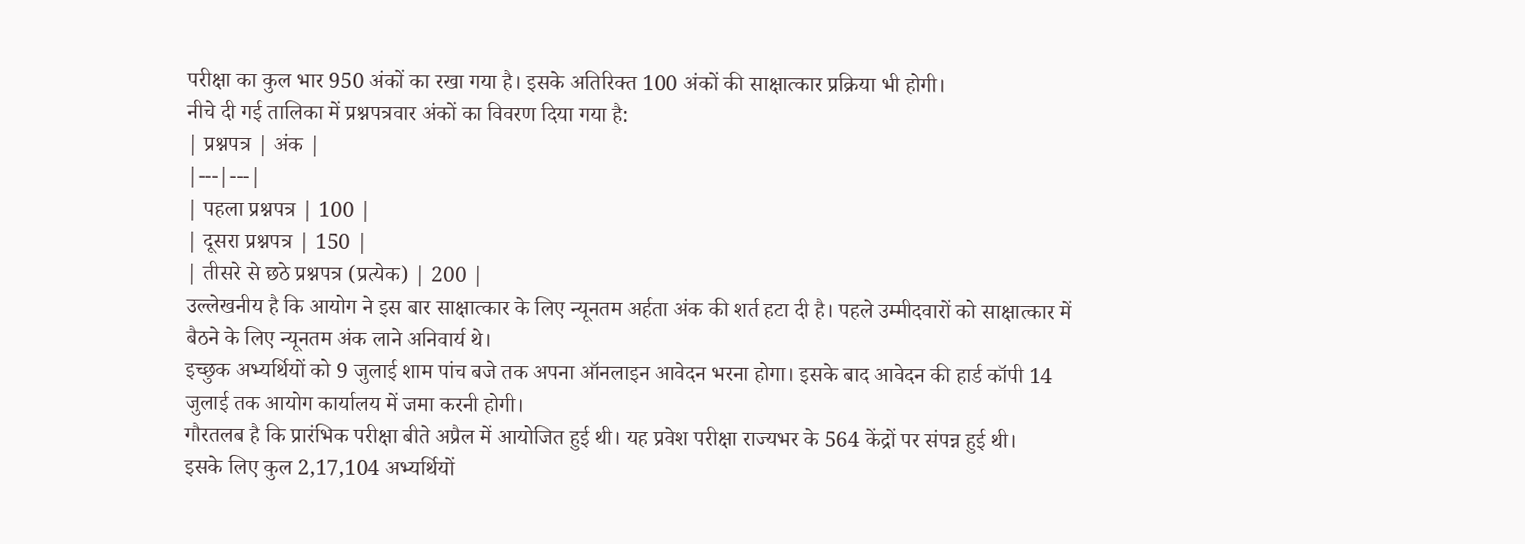परीक्षा का कुल भार 950 अंकों का रखा गया है। इसके अतिरिक्त 100 अंकों की साक्षात्कार प्रक्रिया भी होगी।
नीचे दी गई तालिका में प्रश्नपत्रवार अंकों का विवरण दिया गया है:
| प्रश्नपत्र | अंक |
|---|---|
| पहला प्रश्नपत्र | 100 |
| दूसरा प्रश्नपत्र | 150 |
| तीसरे से छठे प्रश्नपत्र (प्रत्येक) | 200 |
उल्लेखनीय है कि आयोग ने इस बार साक्षात्कार के लिए न्यूनतम अर्हता अंक की शर्त हटा दी है। पहले उम्मीदवारों को साक्षात्कार में बैठने के लिए न्यूनतम अंक लाने अनिवार्य थे।
इच्छुक अभ्यर्थियों को 9 जुलाई शाम पांच बजे तक अपना ऑनलाइन आवेदन भरना होगा। इसके बाद आवेदन की हार्ड कॉपी 14 जुलाई तक आयोग कार्यालय में जमा करनी होगी।
गौरतलब है कि प्रारंभिक परीक्षा बीते अप्रैल में आयोजित हुई थी। यह प्रवेश परीक्षा राज्यभर के 564 केंद्रों पर संपन्न हुई थी।
इसके लिए कुल 2,17,104 अभ्यर्थियों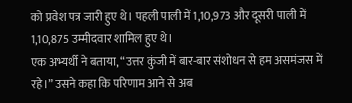को प्रवेश पत्र जारी हुए थे। पहली पाली में 1,10,973 और दूसरी पाली में 1,10,875 उम्मीदवार शामिल हुए थे।
एक अभ्यर्थी ने बताया, “उत्तर कुंजी में बार-बार संशोधन से हम असमंजस में रहे।” उसने कहा कि परिणाम आने से अब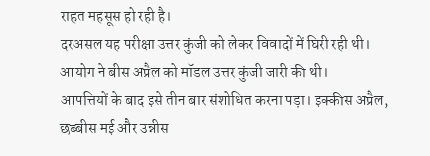राहत महसूस हो रही है।
दरअसल यह परीक्षा उत्तर कुंजी को लेकर विवादों में घिरी रही थी। आयोग ने बीस अप्रैल को मॉडल उत्तर कुंजी जारी की थी।
आपत्तियों के बाद इसे तीन बार संशोधित करना पड़ा। इक्कीस अप्रैल, छब्बीस मई और उन्नीस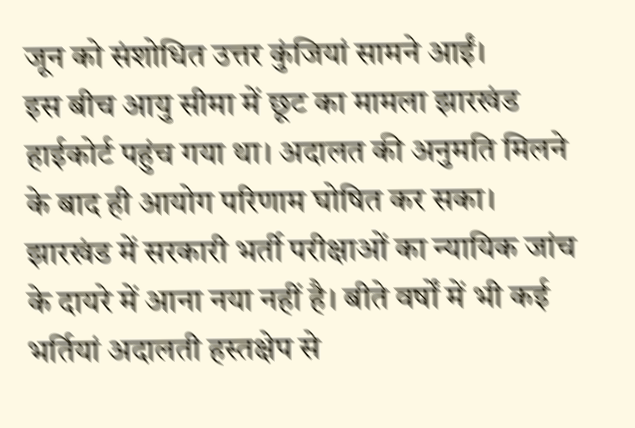जून को संशोधित उत्तर कुंजियां सामने आईं।
इस बीच आयु सीमा में छूट का मामला झारखंड हाईकोर्ट पहुंच गया था। अदालत की अनुमति मिलने के बाद ही आयोग परिणाम घोषित कर सका।
झारखंड में सरकारी भर्ती परीक्षाओं का न्यायिक जांच के दायरे में आना नया नहीं है। बीते वर्षों में भी कई भर्तियां अदालती हस्तक्षेप से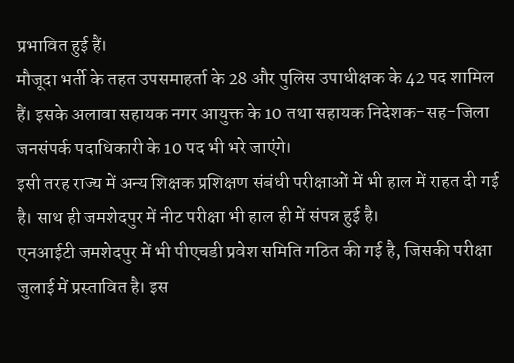प्रभावित हुई हैं।
मौजूदा भर्ती के तहत उपसमाहर्ता के 28 और पुलिस उपाधीक्षक के 42 पद शामिल हैं। इसके अलावा सहायक नगर आयुक्त के 10 तथा सहायक निदेशक-सह-जिला जनसंपर्क पदाधिकारी के 10 पद भी भरे जाएंगे।
इसी तरह राज्य में अन्य शिक्षक प्रशिक्षण संबंधी परीक्षाओं में भी हाल में राहत दी गई है। साथ ही जमशेदपुर में नीट परीक्षा भी हाल ही में संपन्न हुई है।
एनआईटी जमशेदपुर में भी पीएचडी प्रवेश समिति गठित की गई है, जिसकी परीक्षा जुलाई में प्रस्तावित है। इस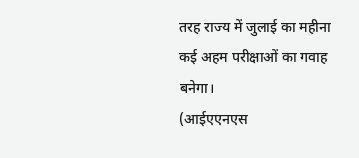तरह राज्य में जुलाई का महीना कई अहम परीक्षाओं का गवाह बनेगा।
(आईएएनएस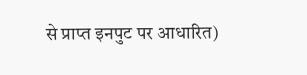से प्राप्त इनपुट पर आधारित)